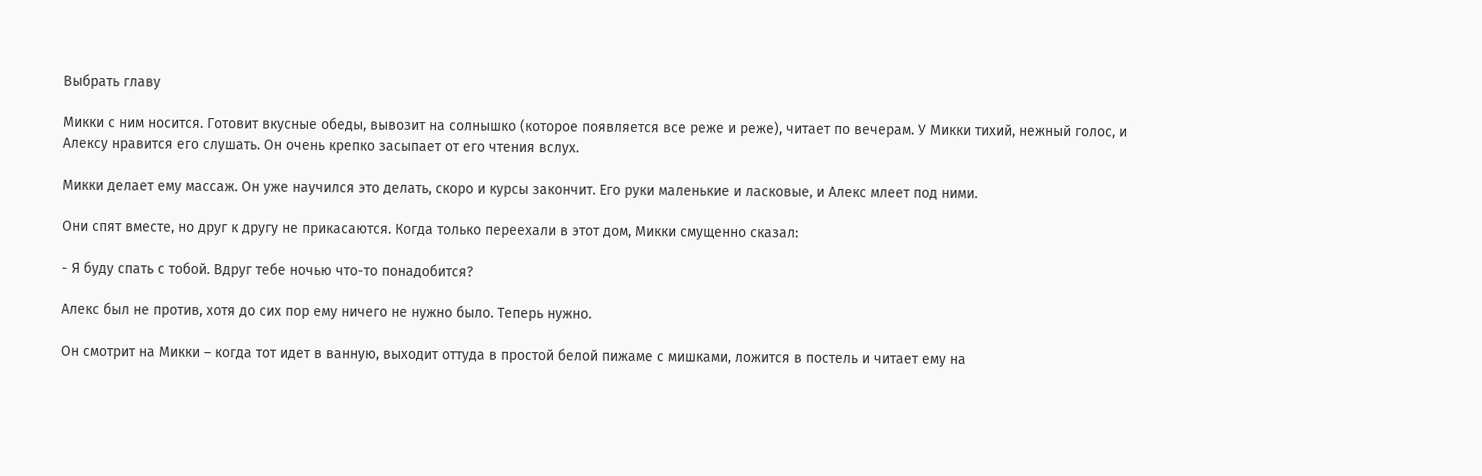Выбрать главу

Микки с ним носится. Готовит вкусные обеды, вывозит на солнышко (которое появляется все реже и реже), читает по вечерам. У Микки тихий, нежный голос, и Алексу нравится его слушать. Он очень крепко засыпает от его чтения вслух.

Микки делает ему массаж. Он уже научился это делать, скоро и курсы закончит. Его руки маленькие и ласковые, и Алекс млеет под ними.

Они спят вместе, но друг к другу не прикасаются. Когда только переехали в этот дом, Микки смущенно сказал:

- Я буду спать с тобой. Вдруг тебе ночью что-то понадобится?

Алекс был не против, хотя до сих пор ему ничего не нужно было. Теперь нужно.

Он смотрит на Микки – когда тот идет в ванную, выходит оттуда в простой белой пижаме с мишками, ложится в постель и читает ему на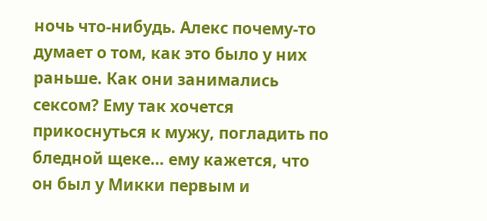ночь что-нибудь. Алекс почему-то думает о том, как это было у них раньше. Как они занимались сексом? Ему так хочется прикоснуться к мужу, погладить по бледной щеке… ему кажется, что он был у Микки первым и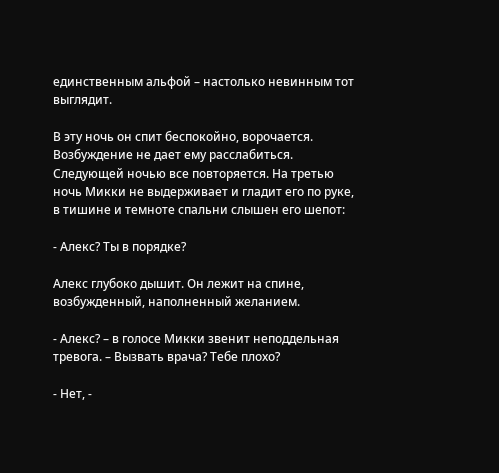единственным альфой – настолько невинным тот выглядит.

В эту ночь он спит беспокойно, ворочается. Возбуждение не дает ему расслабиться. Следующей ночью все повторяется. На третью ночь Микки не выдерживает и гладит его по руке, в тишине и темноте спальни слышен его шепот:

- Алекс? Ты в порядке?

Алекс глубоко дышит. Он лежит на спине, возбужденный, наполненный желанием.

- Алекс? – в голосе Микки звенит неподдельная тревога. – Вызвать врача? Тебе плохо?

- Нет, -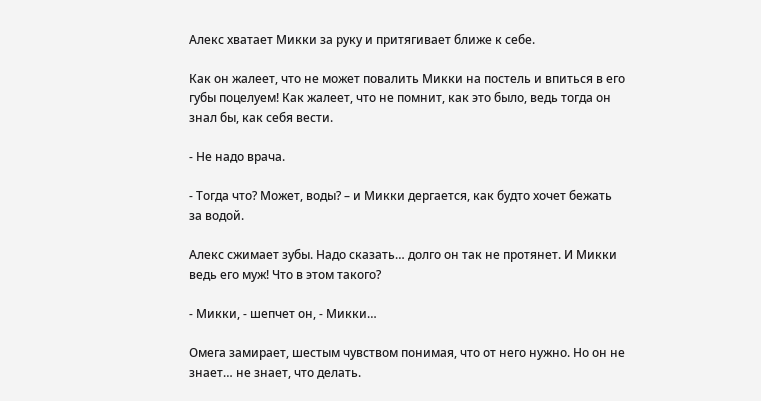Алекс хватает Микки за руку и притягивает ближе к себе.

Как он жалеет, что не может повалить Микки на постель и впиться в его губы поцелуем! Как жалеет, что не помнит, как это было, ведь тогда он знал бы, как себя вести.

- Не надо врача.

- Тогда что? Может, воды? – и Микки дергается, как будто хочет бежать за водой.

Алекс сжимает зубы. Надо сказать… долго он так не протянет. И Микки ведь его муж! Что в этом такого?

- Микки, - шепчет он, - Микки…

Омега замирает, шестым чувством понимая, что от него нужно. Но он не знает… не знает, что делать.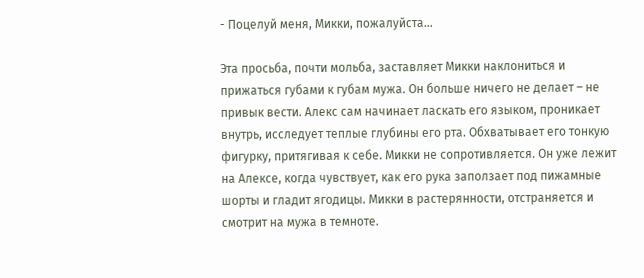- Поцелуй меня, Микки, пожалуйста…

Эта просьба, почти мольба, заставляет Микки наклониться и прижаться губами к губам мужа. Он больше ничего не делает – не привык вести. Алекс сам начинает ласкать его языком, проникает внутрь, исследует теплые глубины его рта. Обхватывает его тонкую фигурку, притягивая к себе. Микки не сопротивляется. Он уже лежит на Алексе, когда чувствует, как его рука заползает под пижамные шорты и гладит ягодицы. Микки в растерянности, отстраняется и смотрит на мужа в темноте.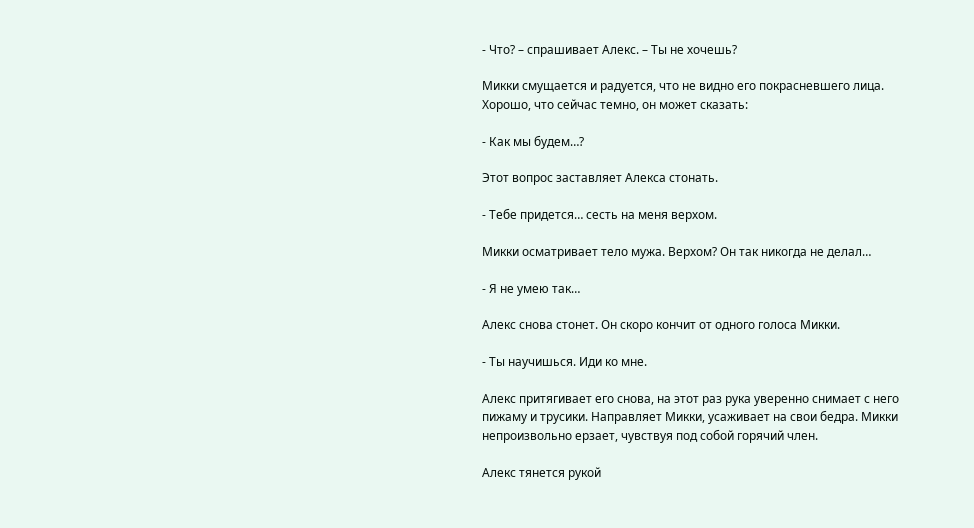- Что? – спрашивает Алекс. – Ты не хочешь?

Микки смущается и радуется, что не видно его покрасневшего лица. Хорошо, что сейчас темно, он может сказать:

- Как мы будем…?

Этот вопрос заставляет Алекса стонать.

- Тебе придется… сесть на меня верхом.

Микки осматривает тело мужа. Верхом? Он так никогда не делал…

- Я не умею так…

Алекс снова стонет. Он скоро кончит от одного голоса Микки.

- Ты научишься. Иди ко мне.

Алекс притягивает его снова, на этот раз рука уверенно снимает с него пижаму и трусики. Направляет Микки, усаживает на свои бедра. Микки непроизвольно ерзает, чувствуя под собой горячий член.

Алекс тянется рукой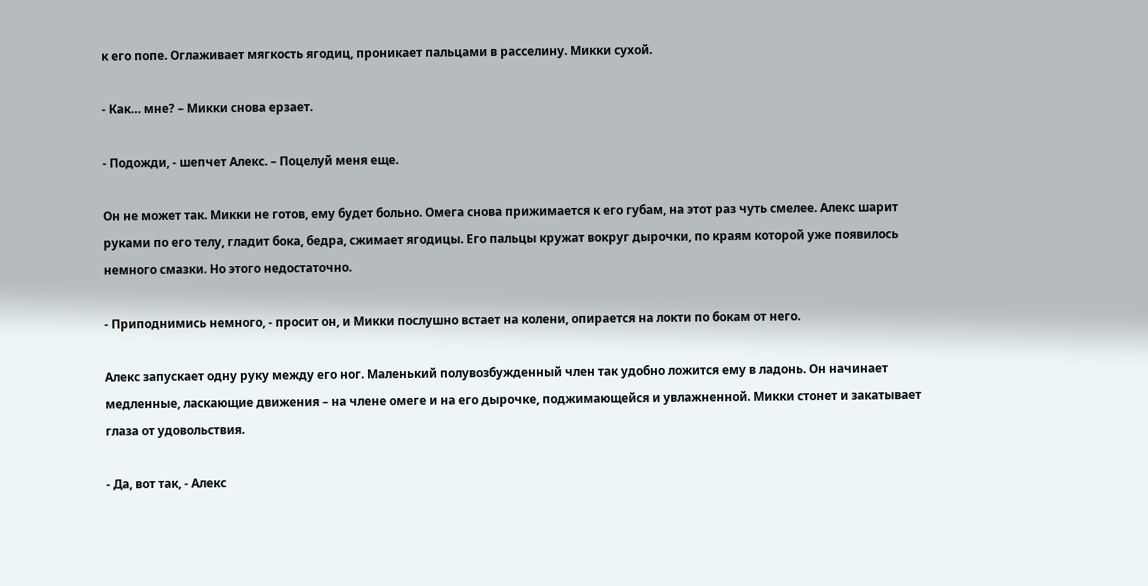к его попе. Оглаживает мягкость ягодиц, проникает пальцами в расселину. Микки сухой.

- Как… мне? – Микки снова ерзает.

- Подожди, - шепчет Алекс. – Поцелуй меня еще.

Он не может так. Микки не готов, ему будет больно. Омега снова прижимается к его губам, на этот раз чуть смелее. Алекс шарит руками по его телу, гладит бока, бедра, сжимает ягодицы. Его пальцы кружат вокруг дырочки, по краям которой уже появилось немного смазки. Но этого недостаточно.

- Приподнимись немного, - просит он, и Микки послушно встает на колени, опирается на локти по бокам от него.

Алекс запускает одну руку между его ног. Маленький полувозбужденный член так удобно ложится ему в ладонь. Он начинает медленные, ласкающие движения – на члене омеге и на его дырочке, поджимающейся и увлажненной. Микки стонет и закатывает глаза от удовольствия.

- Да, вот так, - Алекс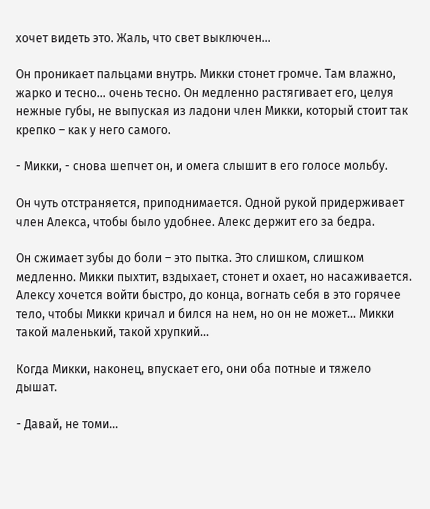хочет видеть это. Жаль, что свет выключен…

Он проникает пальцами внутрь. Микки стонет громче. Там влажно, жарко и тесно… очень тесно. Он медленно растягивает его, целуя нежные губы, не выпуская из ладони член Микки, который стоит так крепко – как у него самого.

- Микки, - снова шепчет он, и омега слышит в его голосе мольбу.

Он чуть отстраняется, приподнимается. Одной рукой придерживает член Алекса, чтобы было удобнее. Алекс держит его за бедра.

Он сжимает зубы до боли – это пытка. Это слишком, слишком медленно. Микки пыхтит, вздыхает, стонет и охает, но насаживается. Алексу хочется войти быстро, до конца, вогнать себя в это горячее тело, чтобы Микки кричал и бился на нем, но он не может… Микки такой маленький, такой хрупкий…

Когда Микки, наконец, впускает его, они оба потные и тяжело дышат.

- Давай, не томи…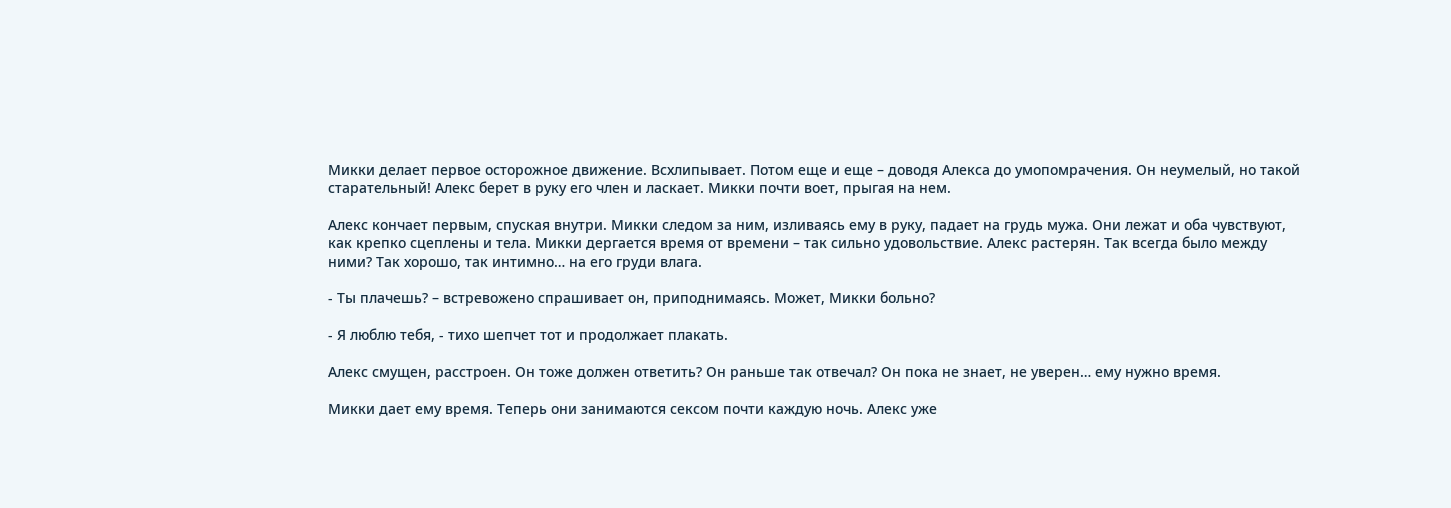Микки делает первое осторожное движение. Всхлипывает. Потом еще и еще – доводя Алекса до умопомрачения. Он неумелый, но такой старательный! Алекс берет в руку его член и ласкает. Микки почти воет, прыгая на нем.

Алекс кончает первым, спуская внутри. Микки следом за ним, изливаясь ему в руку, падает на грудь мужа. Они лежат и оба чувствуют, как крепко сцеплены и тела. Микки дергается время от времени – так сильно удовольствие. Алекс растерян. Так всегда было между ними? Так хорошо, так интимно… на его груди влага.

- Ты плачешь? – встревожено спрашивает он, приподнимаясь. Может, Микки больно?

- Я люблю тебя, - тихо шепчет тот и продолжает плакать.

Алекс смущен, расстроен. Он тоже должен ответить? Он раньше так отвечал? Он пока не знает, не уверен… ему нужно время.

Микки дает ему время. Теперь они занимаются сексом почти каждую ночь. Алекс уже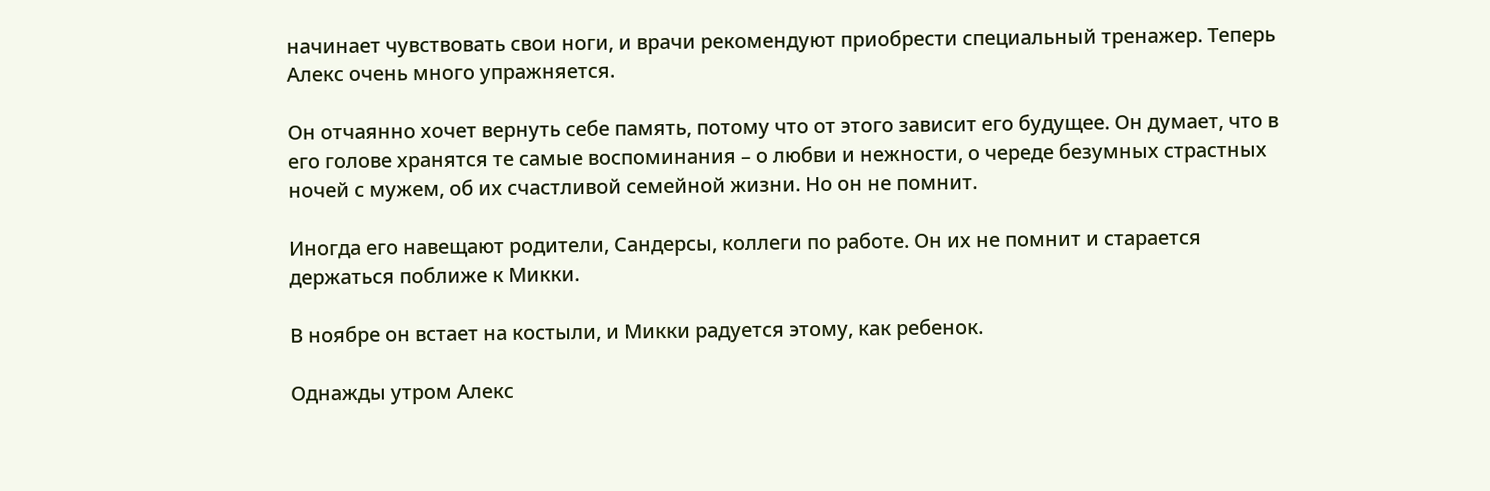начинает чувствовать свои ноги, и врачи рекомендуют приобрести специальный тренажер. Теперь Алекс очень много упражняется.

Он отчаянно хочет вернуть себе память, потому что от этого зависит его будущее. Он думает, что в его голове хранятся те самые воспоминания – о любви и нежности, о череде безумных страстных ночей с мужем, об их счастливой семейной жизни. Но он не помнит.

Иногда его навещают родители, Сандерсы, коллеги по работе. Он их не помнит и старается держаться поближе к Микки.

В ноябре он встает на костыли, и Микки радуется этому, как ребенок.

Однажды утром Алекс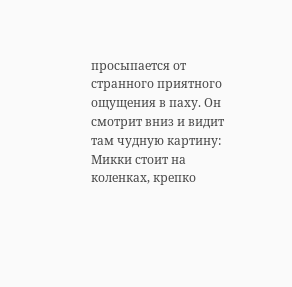просыпается от странного приятного ощущения в паху. Он смотрит вниз и видит там чудную картину: Микки стоит на коленках, крепко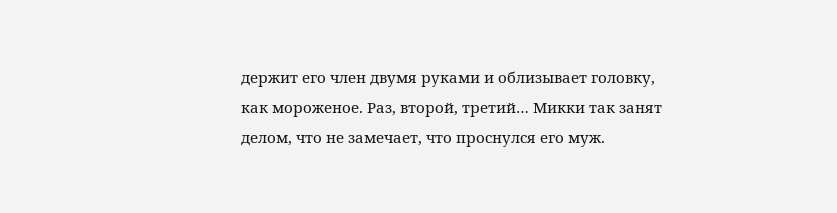держит его член двумя руками и облизывает головку, как мороженое. Раз, второй, третий… Микки так занят делом, что не замечает, что проснулся его муж.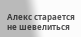Алекс старается не шевелиться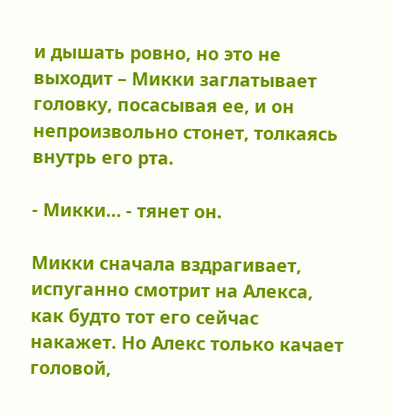и дышать ровно, но это не выходит – Микки заглатывает головку, посасывая ее, и он непроизвольно стонет, толкаясь внутрь его рта.

- Микки… - тянет он.

Микки сначала вздрагивает, испуганно смотрит на Алекса, как будто тот его сейчас накажет. Но Алекс только качает головой,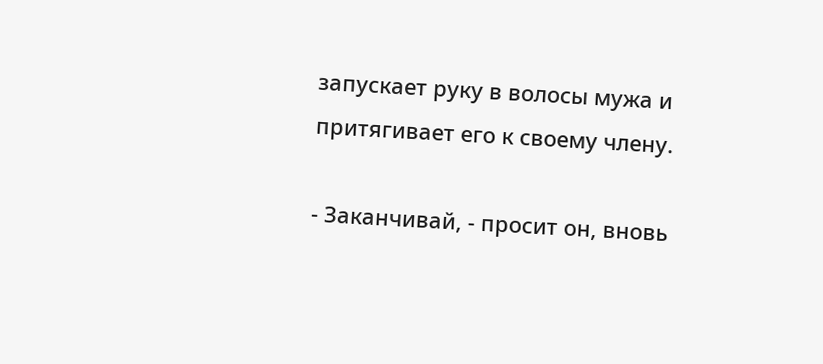запускает руку в волосы мужа и притягивает его к своему члену.

- Заканчивай, - просит он, вновь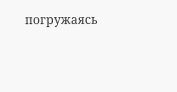погружаясь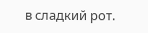в сладкий рот.